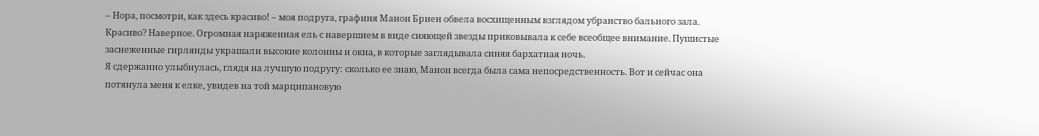– Нора, посмотри, как здесь красиво! – моя подруга, графиня Манон Бриен обвела восхищенным взглядом убранство бального зала.
Красиво? Наверное. Огромная наряженная ель с навершием в виде сияющей звезды приковывала к себе всеобщее внимание. Пушистые заснеженные гирлянды украшали высокие колонны и окна, в которые заглядывала синяя бархатная ночь.
Я сдержанно улыбнулась, глядя на лучшую подругу: сколько ее знаю, Манон всегда была сама непосредственность. Вот и сейчас она потянула меня к елке, увидев на той марципановую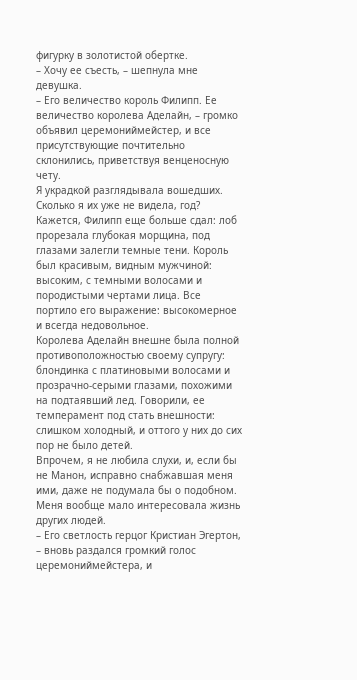фигурку в золотистой обертке.
– Хочу ее съесть, – шепнула мне девушка.
– Его величество король Филипп. Ее величество королева Аделайн, – громко объявил церемониймейстер, и все присутствующие почтительно склонились, приветствуя венценосную чету.
Я украдкой разглядывала вошедших. Сколько я их уже не видела, год? Кажется, Филипп еще больше сдал: лоб прорезала глубокая морщина, под глазами залегли темные тени. Король был красивым, видным мужчиной: высоким, с темными волосами и породистыми чертами лица. Все портило его выражение: высокомерное и всегда недовольное.
Королева Аделайн внешне была полной противоположностью своему супругу: блондинка с платиновыми волосами и прозрачно-серыми глазами, похожими на подтаявший лед. Говорили, ее темперамент под стать внешности: слишком холодный, и оттого у них до сих пор не было детей.
Впрочем, я не любила слухи, и, если бы не Манон, исправно снабжавшая меня ими, даже не подумала бы о подобном. Меня вообще мало интересовала жизнь других людей.
– Его светлость герцог Кристиан Эгертон, – вновь раздался громкий голос церемониймейстера, и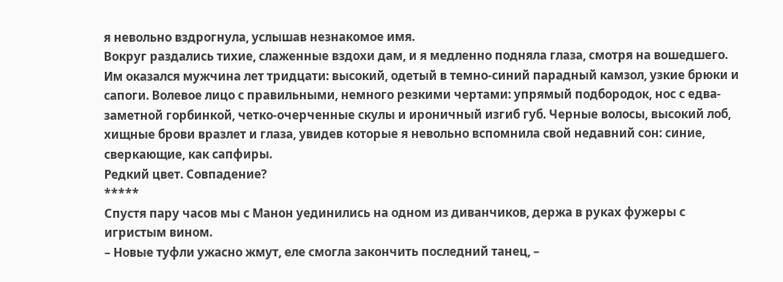я невольно вздрогнула, услышав незнакомое имя.
Вокруг раздались тихие, слаженные вздохи дам, и я медленно подняла глаза, смотря на вошедшего.
Им оказался мужчина лет тридцати: высокий, одетый в темно-синий парадный камзол, узкие брюки и сапоги. Волевое лицо с правильными, немного резкими чертами: упрямый подбородок, нос с едва-заметной горбинкой, четко-очерченные скулы и ироничный изгиб губ. Черные волосы, высокий лоб, хищные брови вразлет и глаза, увидев которые я невольно вспомнила свой недавний сон: синие, сверкающие, как сапфиры.
Редкий цвет. Совпадение?
*****
Спустя пару часов мы с Манон уединились на одном из диванчиков, держа в руках фужеры с игристым вином.
– Новые туфли ужасно жмут, еле смогла закончить последний танец, –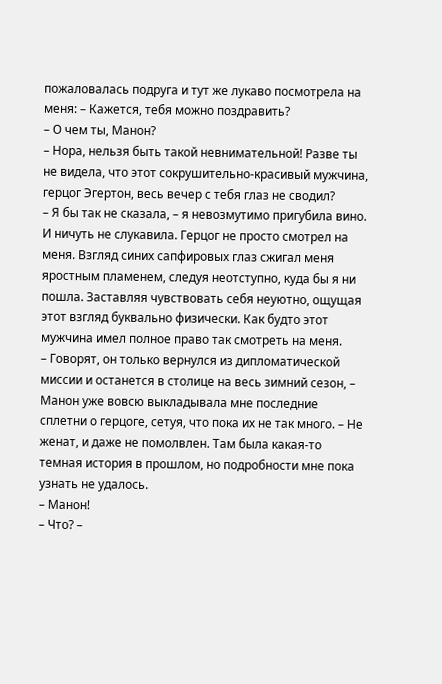пожаловалась подруга и тут же лукаво посмотрела на меня: – Кажется, тебя можно поздравить?
– О чем ты, Манон?
– Нора, нельзя быть такой невнимательной! Разве ты не видела, что этот сокрушительно-красивый мужчина, герцог Эгертон, весь вечер с тебя глаз не сводил?
– Я бы так не сказала, – я невозмутимо пригубила вино.
И ничуть не слукавила. Герцог не просто смотрел на меня. Взгляд синих сапфировых глаз сжигал меня яростным пламенем, следуя неотступно, куда бы я ни пошла. Заставляя чувствовать себя неуютно, ощущая этот взгляд буквально физически. Как будто этот мужчина имел полное право так смотреть на меня.
– Говорят, он только вернулся из дипломатической миссии и останется в столице на весь зимний сезон, – Манон уже вовсю выкладывала мне последние сплетни о герцоге, сетуя, что пока их не так много. – Не женат, и даже не помолвлен. Там была какая-то темная история в прошлом, но подробности мне пока узнать не удалось.
– Манон!
– Что? –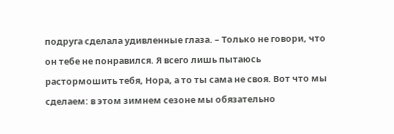подруга сделала удивленные глаза. – Только не говори, что он тебе не понравился. Я всего лишь пытаюсь растормошить тебя, Нора, а то ты сама не своя. Вот что мы сделаем: в этом зимнем сезоне мы обязательно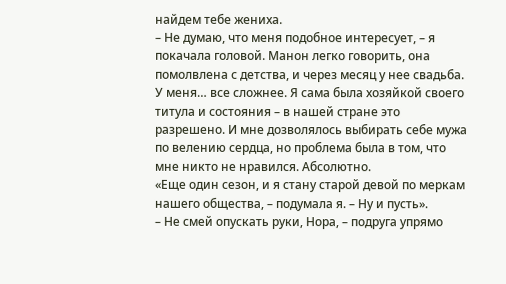найдем тебе жениха.
– Не думаю, что меня подобное интересует, – я покачала головой. Манон легко говорить, она помолвлена с детства, и через месяц у нее свадьба. У меня… все сложнее. Я сама была хозяйкой своего титула и состояния – в нашей стране это разрешено. И мне дозволялось выбирать себе мужа по велению сердца, но проблема была в том, что мне никто не нравился. Абсолютно.
«Еще один сезон, и я стану старой девой по меркам нашего общества, – подумала я. – Ну и пусть».
– Не смей опускать руки, Нора, – подруга упрямо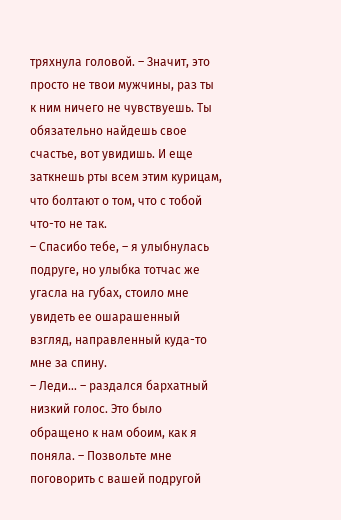тряхнула головой. – Значит, это просто не твои мужчины, раз ты к ним ничего не чувствуешь. Ты обязательно найдешь свое счастье, вот увидишь. И еще заткнешь рты всем этим курицам, что болтают о том, что с тобой что-то не так.
– Спасибо тебе, – я улыбнулась подруге, но улыбка тотчас же угасла на губах, стоило мне увидеть ее ошарашенный взгляд, направленный куда-то мне за спину.
– Леди… – раздался бархатный низкий голос. Это было обращено к нам обоим, как я поняла. – Позвольте мне поговорить с вашей подругой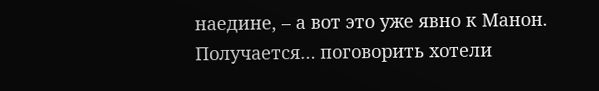наедине, – а вот это уже явно к Манон.
Получается… поговорить хотели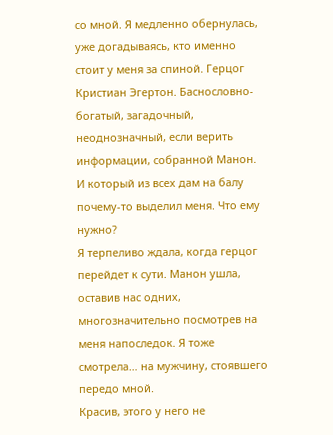со мной. Я медленно обернулась, уже догадываясь, кто именно стоит у меня за спиной. Герцог Кристиан Эгертон. Баснословно-богатый, загадочный, неоднозначный, если верить информации, собранной Манон.
И который из всех дам на балу почему-то выделил меня. Что ему нужно?
Я терпеливо ждала, когда герцог перейдет к сути. Манон ушла, оставив нас одних, многозначительно посмотрев на меня напоследок. Я тоже смотрела… на мужчину, стоявшего передо мной.
Красив, этого у него не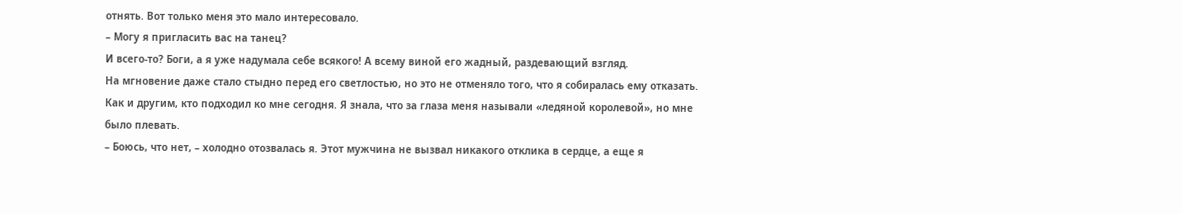отнять. Вот только меня это мало интересовало.
– Могу я пригласить вас на танец?
И всего-то? Боги, а я уже надумала себе всякого! А всему виной его жадный, раздевающий взгляд.
На мгновение даже стало стыдно перед его светлостью, но это не отменяло того, что я собиралась ему отказать. Как и другим, кто подходил ко мне сегодня. Я знала, что за глаза меня называли «ледяной королевой», но мне было плевать.
– Боюсь, что нет, – холодно отозвалась я. Этот мужчина не вызвал никакого отклика в сердце, а еще я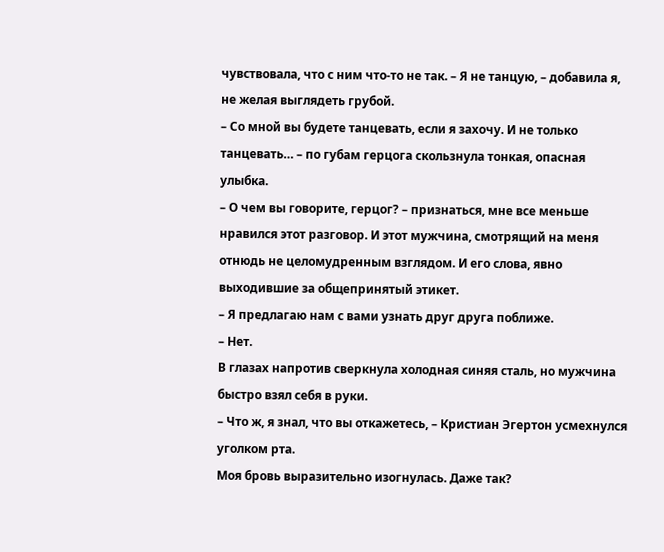чувствовала, что с ним что-то не так. – Я не танцую, – добавила я, не желая выглядеть грубой.
– Со мной вы будете танцевать, если я захочу. И не только танцевать… – по губам герцога скользнула тонкая, опасная улыбка.
– О чем вы говорите, герцог? – признаться, мне все меньше нравился этот разговор. И этот мужчина, смотрящий на меня отнюдь не целомудренным взглядом. И его слова, явно выходившие за общепринятый этикет.
– Я предлагаю нам с вами узнать друг друга поближе.
– Нет.
В глазах напротив сверкнула холодная синяя сталь, но мужчина быстро взял себя в руки.
– Что ж, я знал, что вы откажетесь, – Кристиан Эгертон усмехнулся уголком рта.
Моя бровь выразительно изогнулась. Даже так?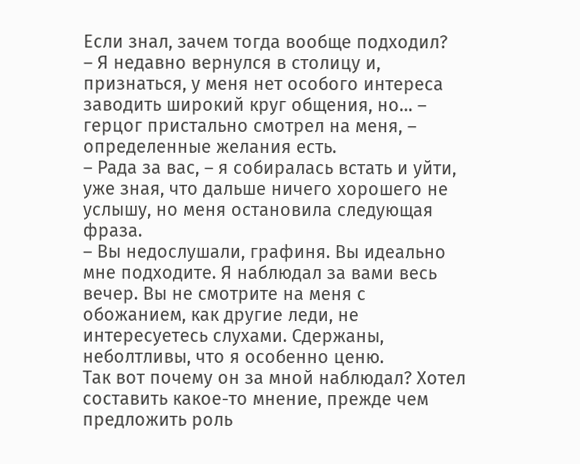Если знал, зачем тогда вообще подходил?
– Я недавно вернулся в столицу и, признаться, у меня нет особого интереса заводить широкий круг общения, но… – герцог пристально смотрел на меня, – определенные желания есть.
– Рада за вас, – я собиралась встать и уйти, уже зная, что дальше ничего хорошего не услышу, но меня остановила следующая фраза.
– Вы недослушали, графиня. Вы идеально мне подходите. Я наблюдал за вами весь вечер. Вы не смотрите на меня с обожанием, как другие леди, не интересуетесь слухами. Сдержаны, неболтливы, что я особенно ценю.
Так вот почему он за мной наблюдал? Хотел составить какое-то мнение, прежде чем предложить роль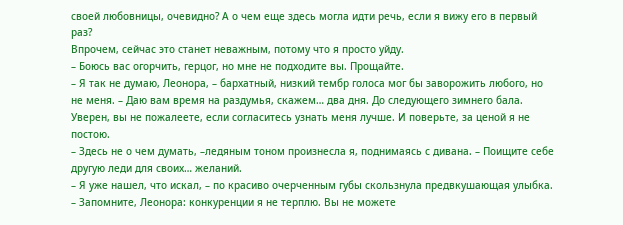своей любовницы, очевидно? А о чем еще здесь могла идти речь, если я вижу его в первый раз?
Впрочем, сейчас это станет неважным, потому что я просто уйду.
– Боюсь вас огорчить, герцог, но мне не подходите вы. Прощайте.
– Я так не думаю, Леонора, – бархатный, низкий тембр голоса мог бы заворожить любого, но не меня. – Даю вам время на раздумья, скажем… два дня. До следующего зимнего бала. Уверен, вы не пожалеете, если согласитесь узнать меня лучше. И поверьте, за ценой я не постою.
– Здесь не о чем думать, –ледяным тоном произнесла я, поднимаясь с дивана. – Поищите себе другую леди для своих… желаний.
– Я уже нашел, что искал, – по красиво очерченным губы скользнула предвкушающая улыбка. – Запомните, Леонора: конкуренции я не терплю. Вы не можете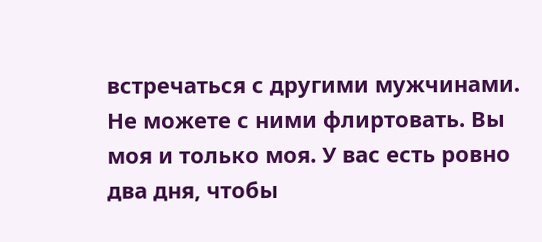встречаться с другими мужчинами. Не можете с ними флиртовать. Вы моя и только моя. У вас есть ровно два дня, чтобы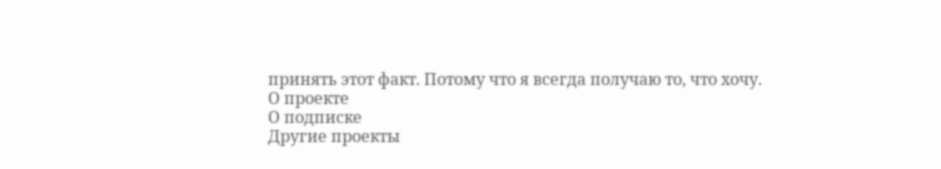принять этот факт. Потому что я всегда получаю то, что хочу.
О проекте
О подписке
Другие проекты